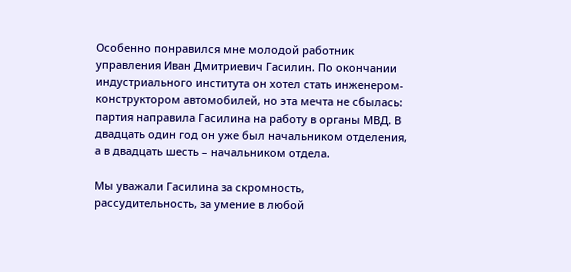Особенно понравился мне молодой работник управления Иван Дмитриевич Гасилин. По окончании индустриального института он хотел стать инженером-конструктором автомобилей, но эта мечта не сбылась: партия направила Гасилина на работу в органы МВД. В двадцать один год он уже был начальником отделения, а в двадцать шесть – начальником отдела.

Мы уважали Гасилина за скромность, рассудительность, за умение в любой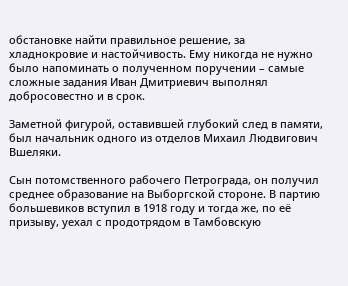обстановке найти правильное решение, за хладнокровие и настойчивость. Ему никогда не нужно было напоминать о полученном поручении – самые сложные задания Иван Дмитриевич выполнял добросовестно и в срок.

Заметной фигурой, оставившей глубокий след в памяти, был начальник одного из отделов Михаил Людвигович Вшеляки.

Сын потомственного рабочего Петрограда, он получил среднее образование на Выборгской стороне. В партию большевиков вступил в 1918 году и тогда же, по её призыву, уехал с продотрядом в Тамбовскую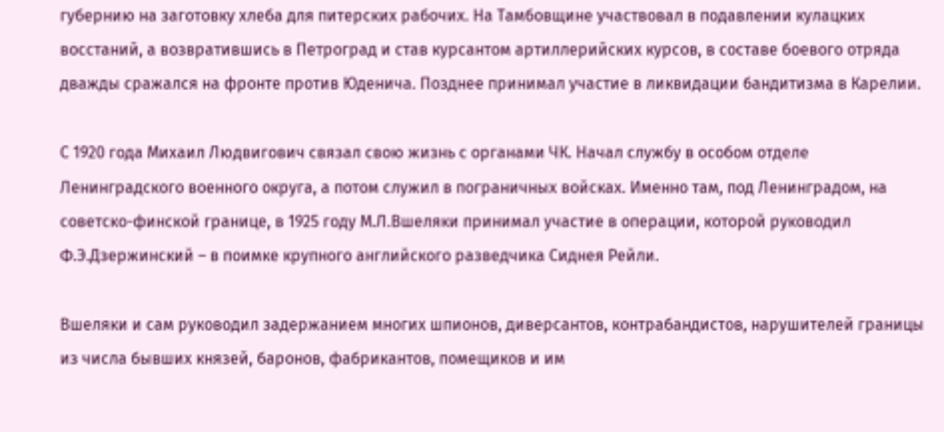губернию на заготовку хлеба для питерских рабочих. На Тамбовщине участвовал в подавлении кулацких восстаний, а возвратившись в Петроград и став курсантом артиллерийских курсов, в составе боевого отряда дважды сражался на фронте против Юденича. Позднее принимал участие в ликвидации бандитизма в Карелии.

С 1920 года Михаил Людвигович связал свою жизнь с органами ЧК. Начал службу в особом отделе Ленинградского военного округа, а потом служил в пограничных войсках. Именно там, под Ленинградом, на советско-финской границе, в 1925 году М.Л.Вшеляки принимал участие в операции, которой руководил Ф.Э.Дзержинский – в поимке крупного английского разведчика Сиднея Рейли.

Вшеляки и сам руководил задержанием многих шпионов, диверсантов, контрабандистов, нарушителей границы из числа бывших князей, баронов, фабрикантов, помещиков и им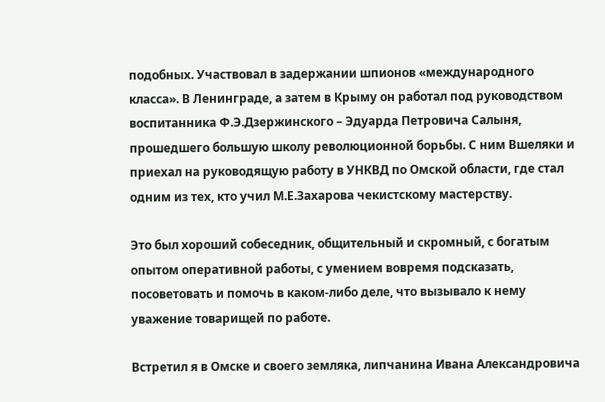подобных. Участвовал в задержании шпионов «международного класса». В Ленинграде, а затем в Крыму он работал под руководством воспитанника Ф.Э.Дзержинского – Эдуарда Петровича Салыня, прошедшего большую школу революционной борьбы. С ним Вшеляки и приехал на руководящую работу в УНКВД по Омской области, где стал одним из тех, кто учил М.Е.Захарова чекистскому мастерству.

Это был хороший собеседник, общительный и скромный, с богатым опытом оперативной работы, с умением вовремя подсказать, посоветовать и помочь в каком-либо деле, что вызывало к нему уважение товарищей по работе.

Встретил я в Омске и своего земляка, липчанина Ивана Александровича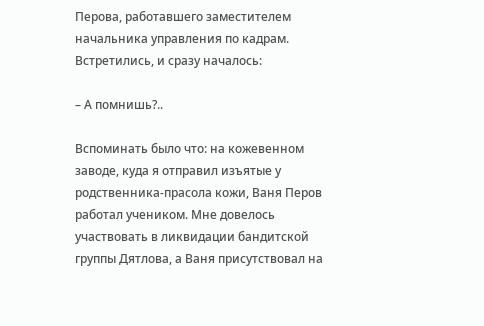Перова, работавшего заместителем начальника управления по кадрам. Встретились, и сразу началось:

– А помнишь?..

Вспоминать было что: на кожевенном заводе, куда я отправил изъятые у родственника-прасола кожи, Ваня Перов работал учеником. Мне довелось участвовать в ликвидации бандитской группы Дятлова, а Ваня присутствовал на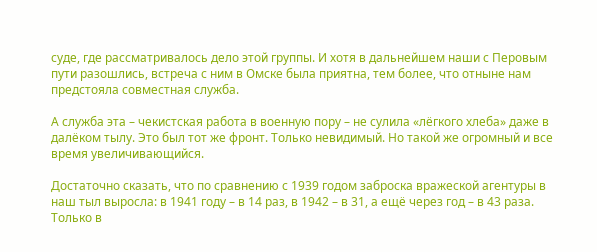суде, где рассматривалось дело этой группы. И хотя в дальнейшем наши с Перовым пути разошлись, встреча с ним в Омске была приятна, тем более, что отныне нам предстояла совместная служба.

А служба эта – чекистская работа в военную пору – не сулила «лёгкого хлеба» даже в далёком тылу. Это был тот же фронт. Только невидимый. Но такой же огромный и все время увеличивающийся.

Достаточно сказать, что по сравнению с 1939 годом заброска вражеской агентуры в наш тыл выросла: в 1941 году – в 14 раз, в 1942 – в 31, а ещё через год – в 43 раза. Только в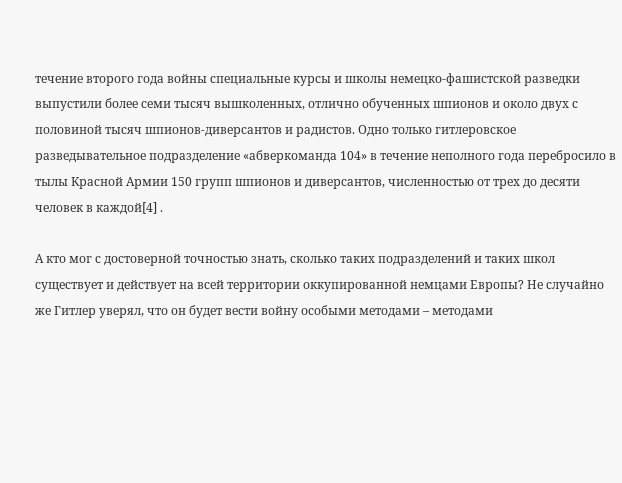течение второго года войны специальные курсы и школы немецко-фашистской разведки выпустили более семи тысяч вышколенных, отлично обученных шпионов и около двух с половиной тысяч шпионов-диверсантов и радистов. Одно только гитлеровское разведывательное подразделение «абверкоманда 104» в течение неполного года перебросило в тылы Красной Армии 150 групп шпионов и диверсантов, численностью от трех до десяти человек в каждой[4] .

А кто мог с достоверной точностью знать, сколько таких подразделений и таких школ существует и действует на всей территории оккупированной немцами Европы? Не случайно же Гитлер уверял, что он будет вести войну особыми методами – методами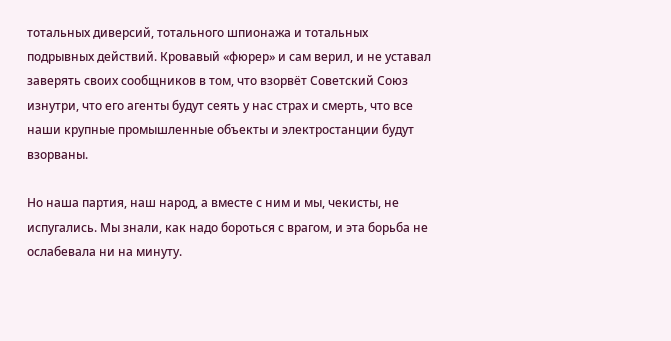тотальных диверсий, тотального шпионажа и тотальных подрывных действий. Кровавый «фюрер» и сам верил, и не уставал заверять своих сообщников в том, что взорвёт Советский Союз изнутри, что его агенты будут сеять у нас страх и смерть, что все наши крупные промышленные объекты и электростанции будут взорваны.

Но наша партия, наш народ, а вместе с ним и мы, чекисты, не испугались. Мы знали, как надо бороться с врагом, и эта борьба не ослабевала ни на минуту.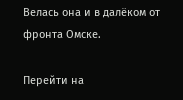Велась она и в далёком от фронта Омске.

Перейти на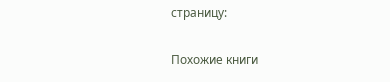страницу:

Похожие книги